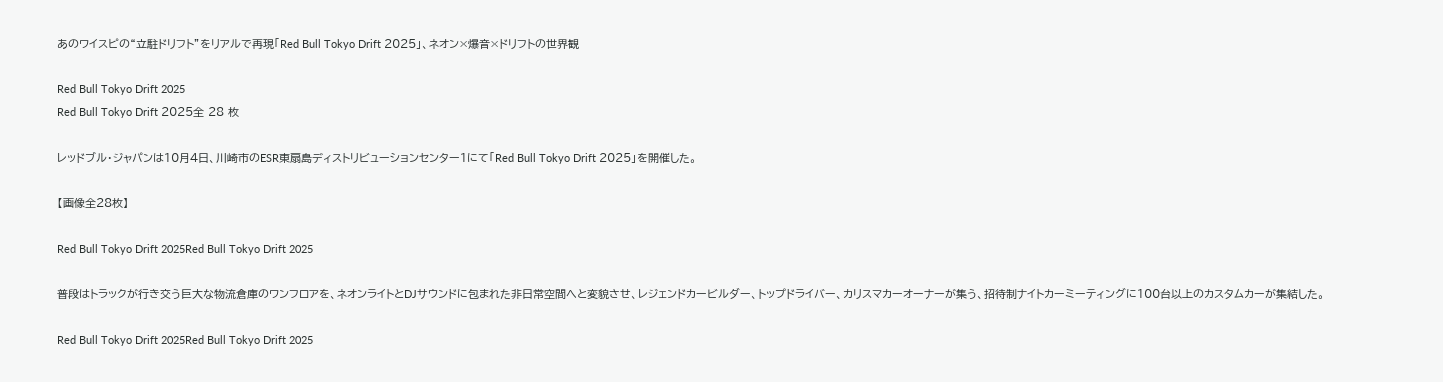あのワイスピの“立駐ドリフト”をリアルで再現「Red Bull Tokyo Drift 2025」、ネオン×爆音×ドリフトの世界観

Red Bull Tokyo Drift 2025
Red Bull Tokyo Drift 2025全 28 枚

レッドブル・ジャパンは10月4日、川崎市のESR東扇島ディストリビューションセンター1にて「Red Bull Tokyo Drift 2025」を開催した。

【画像全28枚】

Red Bull Tokyo Drift 2025Red Bull Tokyo Drift 2025

普段はトラックが行き交う巨大な物流倉庫のワンフロアを、ネオンライトとDJサウンドに包まれた非日常空間へと変貌させ、レジェンドカービルダー、トップドライバー、カリスマカーオーナーが集う、招待制ナイトカーミーティングに100台以上のカスタムカーが集結した。

Red Bull Tokyo Drift 2025Red Bull Tokyo Drift 2025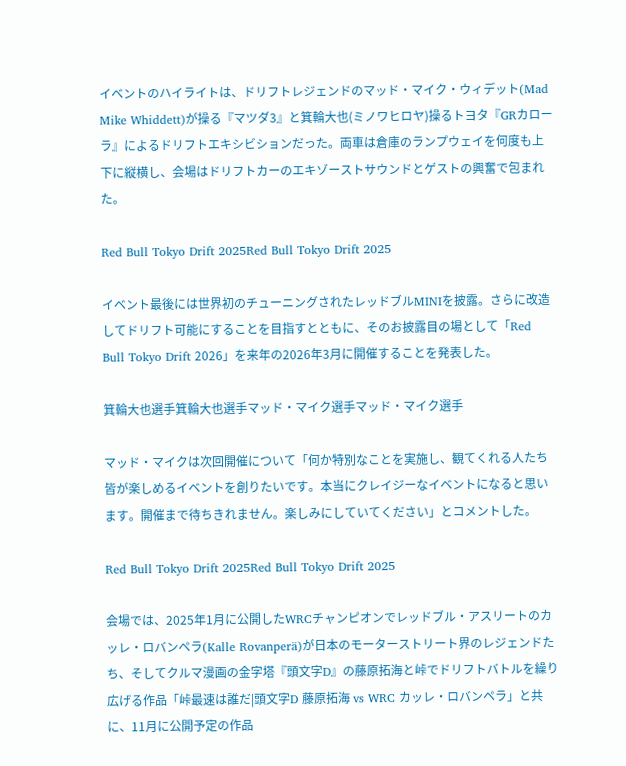イベントのハイライトは、ドリフトレジェンドのマッド・マイク・ウィデット(Mad Mike Whiddett)が操る『マツダ3』と箕輪大也(ミノワヒロヤ)操るトヨタ『GRカローラ』によるドリフトエキシビションだった。両車は倉庫のランプウェイを何度も上下に縦横し、会場はドリフトカーのエキゾーストサウンドとゲストの興奮で包まれた。

Red Bull Tokyo Drift 2025Red Bull Tokyo Drift 2025

イベント最後には世界初のチューニングされたレッドブルMINIを披露。さらに改造してドリフト可能にすることを目指すとともに、そのお披露目の場として「Red Bull Tokyo Drift 2026」を来年の2026年3月に開催することを発表した。

箕輪大也選手箕輪大也選手マッド・マイク選手マッド・マイク選手

マッド・マイクは次回開催について「何か特別なことを実施し、観てくれる人たち皆が楽しめるイベントを創りたいです。本当にクレイジーなイベントになると思います。開催まで待ちきれません。楽しみにしていてください」とコメントした。

Red Bull Tokyo Drift 2025Red Bull Tokyo Drift 2025

会場では、2025年1月に公開したWRCチャンピオンでレッドブル・アスリートのカッレ・ロバンペラ(Kalle Rovanperä)が日本のモーターストリート界のレジェンドたち、そしてクルマ漫画の金字塔『頭文字D』の藤原拓海と峠でドリフトバトルを繰り広げる作品「峠最速は誰だ|頭文字D 藤原拓海 vs WRC カッレ・ロバンペラ」と共に、11月に公開予定の作品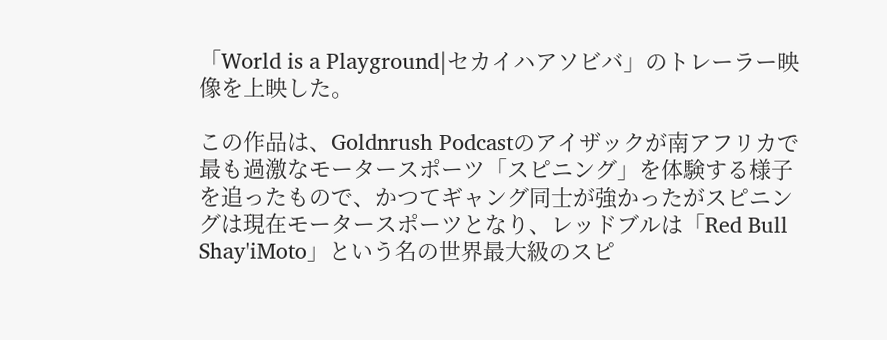「World is a Playground|セカイハアソビバ」のトレーラー映像を上映した。

この作品は、Goldnrush Podcastのアイザックが南アフリカで最も過激なモータースポーツ「スピニング」を体験する様子を追ったもので、かつてギャング同士が強かったがスピニングは現在モータースポーツとなり、レッドブルは「Red Bull Shay'iMoto」という名の世界最大級のスピ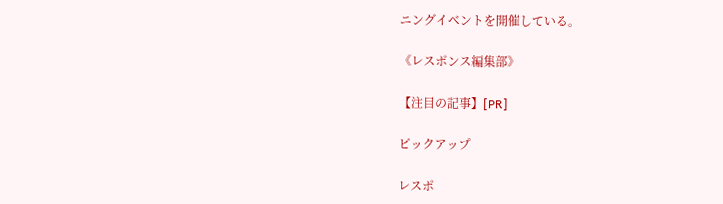ニングイベントを開催している。

《レスポンス編集部》

【注目の記事】[PR]

ピックアップ

レスポ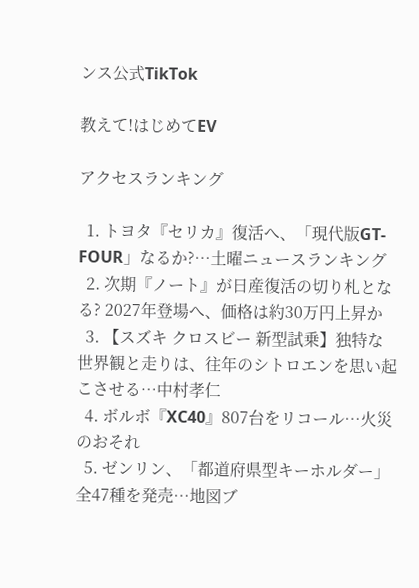ンス公式TikTok

教えて!はじめてEV

アクセスランキング

  1. トヨタ『セリカ』復活へ、「現代版GT-FOUR」なるか?…土曜ニュースランキング
  2. 次期『ノート』が日産復活の切り札となる? 2027年登場へ、価格は約30万円上昇か
  3. 【スズキ クロスビー 新型試乗】独特な世界観と走りは、往年のシトロエンを思い起こさせる…中村孝仁
  4. ボルボ『XC40』807台をリコール…火災のおそれ
  5. ゼンリン、「都道府県型キーホルダー」全47種を発売…地図ブ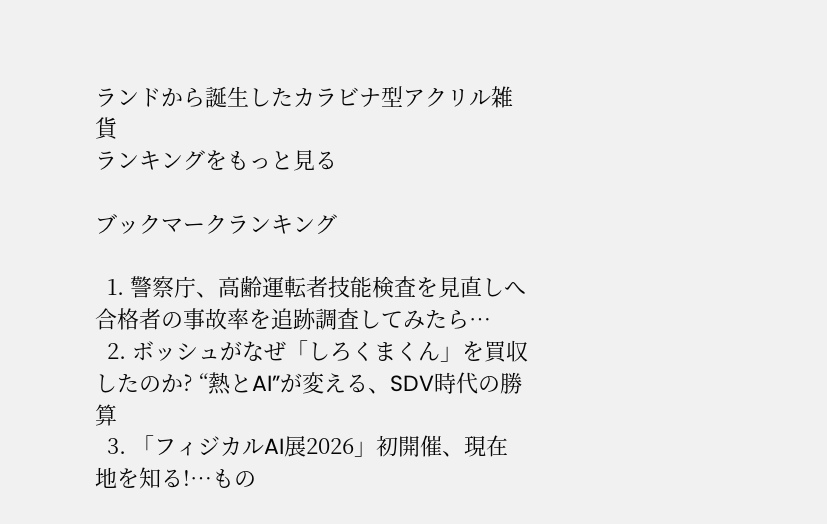ランドから誕生したカラビナ型アクリル雑貨
ランキングをもっと見る

ブックマークランキング

  1. 警察庁、高齢運転者技能検査を見直しへ 合格者の事故率を追跡調査してみたら…
  2. ボッシュがなぜ「しろくまくん」を買収したのか? “熱とAI”が変える、SDV時代の勝算
  3. 「フィジカルAI展2026」初開催、現在地を知る!…もの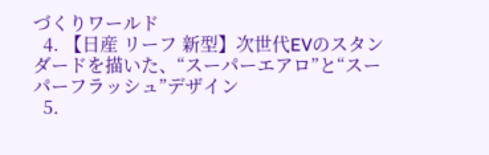づくりワールド
  4. 【日産 リーフ 新型】次世代EVのスタンダードを描いた、“スーパーエアロ”と“スーパーフラッシュ”デザイン
  5.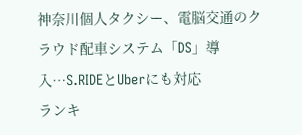神奈川個人タクシー、電脳交通のクラウド配車システム「DS」導入…S.RIDEとUberにも対応
ランキ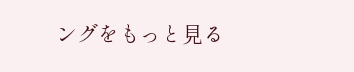ングをもっと見る